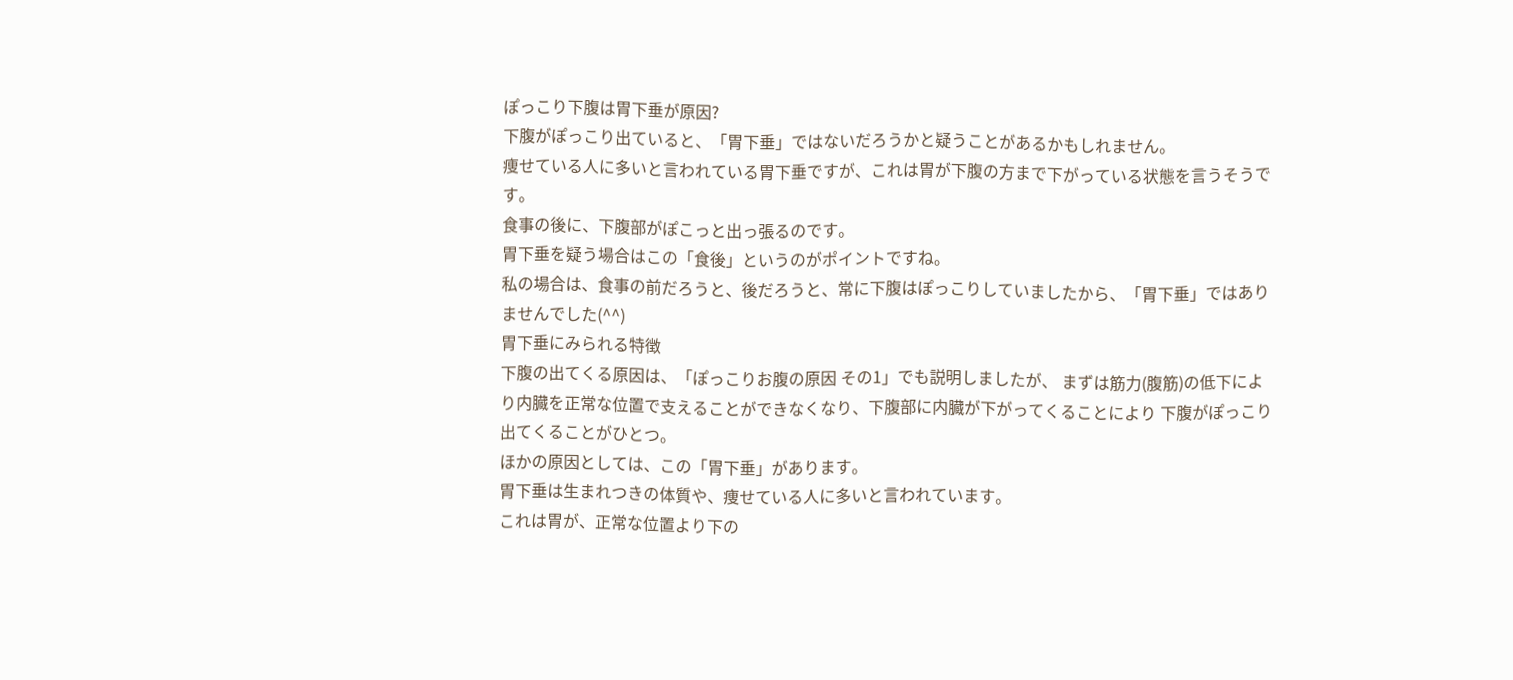ぽっこり下腹は胃下垂が原因?
下腹がぽっこり出ていると、「胃下垂」ではないだろうかと疑うことがあるかもしれません。
痩せている人に多いと言われている胃下垂ですが、これは胃が下腹の方まで下がっている状態を言うそうです。
食事の後に、下腹部がぽこっと出っ張るのです。
胃下垂を疑う場合はこの「食後」というのがポイントですね。
私の場合は、食事の前だろうと、後だろうと、常に下腹はぽっこりしていましたから、「胃下垂」ではありませんでした(^^)
胃下垂にみられる特徴
下腹の出てくる原因は、「ぽっこりお腹の原因 その1」でも説明しましたが、 まずは筋力(腹筋)の低下により内臓を正常な位置で支えることができなくなり、下腹部に内臓が下がってくることにより 下腹がぽっこり出てくることがひとつ。
ほかの原因としては、この「胃下垂」があります。
胃下垂は生まれつきの体質や、痩せている人に多いと言われています。
これは胃が、正常な位置より下の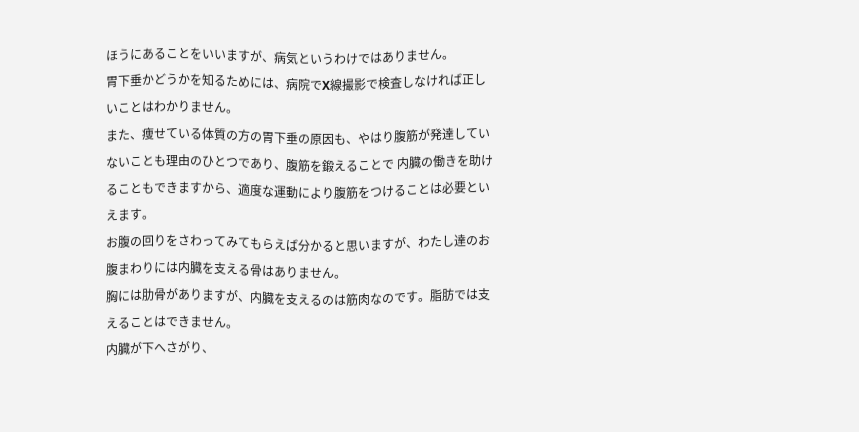ほうにあることをいいますが、病気というわけではありません。
胃下垂かどうかを知るためには、病院でX線撮影で検査しなければ正しいことはわかりません。
また、痩せている体質の方の胃下垂の原因も、やはり腹筋が発達していないことも理由のひとつであり、腹筋を鍛えることで 内臓の働きを助けることもできますから、適度な運動により腹筋をつけることは必要といえます。
お腹の回りをさわってみてもらえば分かると思いますが、わたし達のお腹まわりには内臓を支える骨はありません。
胸には肋骨がありますが、内臓を支えるのは筋肉なのです。脂肪では支えることはできません。
内臓が下へさがり、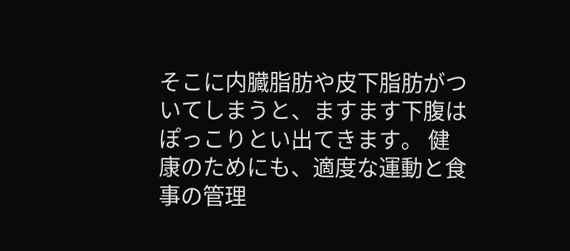そこに内臓脂肪や皮下脂肪がついてしまうと、ますます下腹はぽっこりとい出てきます。 健康のためにも、適度な運動と食事の管理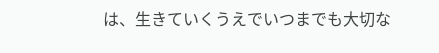は、生きていくうえでいつまでも大切な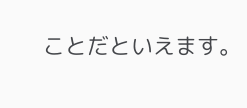ことだといえます。